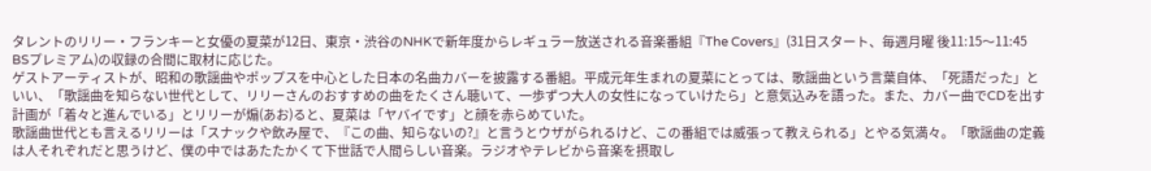タレントのリリー・フランキーと女優の夏菜が12日、東京・渋谷のNHKで新年度からレギュラー放送される音楽番組『The Covers』(31日スタート、毎週月曜 後11:15〜11:45 BSプレミアム)の収録の合間に取材に応じた。
ゲストアーティストが、昭和の歌謡曲やポップスを中心とした日本の名曲カバーを披露する番組。平成元年生まれの夏菜にとっては、歌謡曲という言葉自体、「死語だった」といい、「歌謡曲を知らない世代として、リリーさんのおすすめの曲をたくさん聴いて、一歩ずつ大人の女性になっていけたら」と意気込みを語った。また、カバー曲でCDを出す計画が「着々と進んでいる」とリリーが煽(あお)ると、夏菜は「ヤバイです」と顔を赤らめていた。
歌謡曲世代とも言えるリリーは「スナックや飲み屋で、『この曲、知らないの?』と言うとウザがられるけど、この番組では威張って教えられる」とやる気満々。「歌謡曲の定義は人それぞれだと思うけど、僕の中ではあたたかくて下世話で人間らしい音楽。ラジオやテレビから音楽を摂取し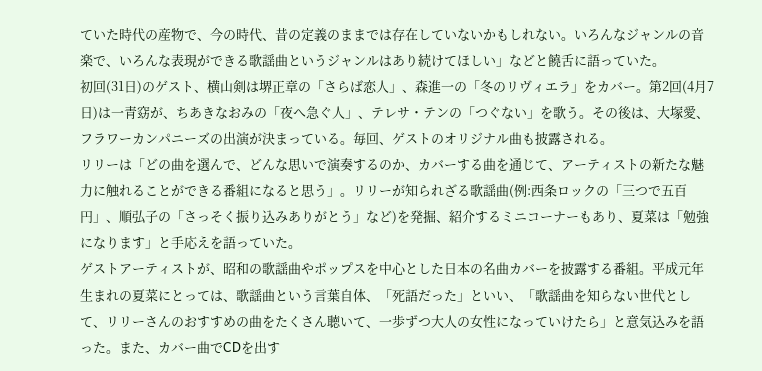ていた時代の産物で、今の時代、昔の定義のままでは存在していないかもしれない。いろんなジャンルの音楽で、いろんな表現ができる歌謡曲というジャンルはあり続けてほしい」などと饒舌に語っていた。
初回(31日)のゲスト、横山剣は堺正章の「さらば恋人」、森進一の「冬のリヴィエラ」をカバー。第2回(4月7日)は一青窈が、ちあきなおみの「夜へ急ぐ人」、テレサ・テンの「つぐない」を歌う。その後は、大塚愛、フラワーカンパニーズの出演が決まっている。毎回、ゲストのオリジナル曲も披露される。
リリーは「どの曲を選んで、どんな思いで演奏するのか、カバーする曲を通じて、アーティストの新たな魅力に触れることができる番組になると思う」。リリーが知られざる歌謡曲(例:西条ロックの「三つで五百円」、順弘子の「さっそく振り込みありがとう」など)を発掘、紹介するミニコーナーもあり、夏菜は「勉強になります」と手応えを語っていた。
ゲストアーティストが、昭和の歌謡曲やポップスを中心とした日本の名曲カバーを披露する番組。平成元年生まれの夏菜にとっては、歌謡曲という言葉自体、「死語だった」といい、「歌謡曲を知らない世代として、リリーさんのおすすめの曲をたくさん聴いて、一歩ずつ大人の女性になっていけたら」と意気込みを語った。また、カバー曲でCDを出す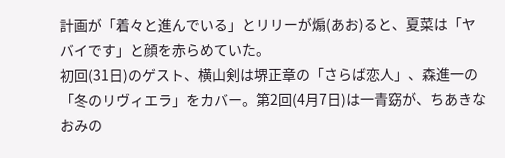計画が「着々と進んでいる」とリリーが煽(あお)ると、夏菜は「ヤバイです」と顔を赤らめていた。
初回(31日)のゲスト、横山剣は堺正章の「さらば恋人」、森進一の「冬のリヴィエラ」をカバー。第2回(4月7日)は一青窈が、ちあきなおみの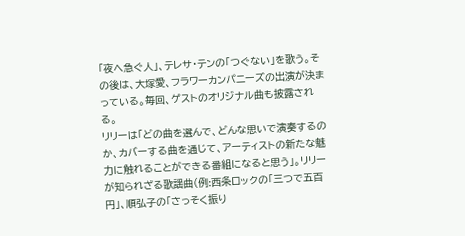「夜へ急ぐ人」、テレサ・テンの「つぐない」を歌う。その後は、大塚愛、フラワーカンパニーズの出演が決まっている。毎回、ゲストのオリジナル曲も披露される。
リリーは「どの曲を選んで、どんな思いで演奏するのか、カバーする曲を通じて、アーティストの新たな魅力に触れることができる番組になると思う」。リリーが知られざる歌謡曲(例:西条ロックの「三つで五百円」、順弘子の「さっそく振り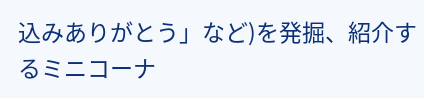込みありがとう」など)を発掘、紹介するミニコーナ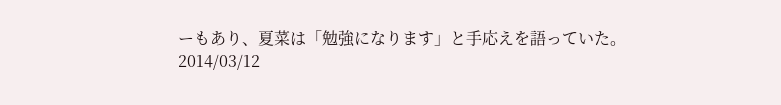ーもあり、夏菜は「勉強になります」と手応えを語っていた。
2014/03/12